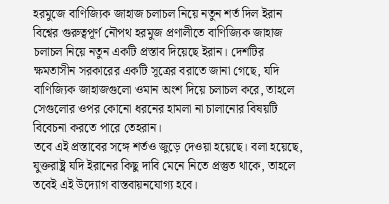হরমুজে বাণিজ্যিক জাহাজ চলাচল নিয়ে নতুন শর্ত দিল ইরান
বিশ্বের গুরুত্বপূর্ণ নৌপথ হরমুজ প্রণালীতে বাণিজ্যিক জাহাজ চলাচল নিয়ে নতুন একটি প্রস্তাব দিয়েছে ইরান। দেশটির ক্ষমতাসীন সরকারের একটি সূত্রের বরাতে জানা গেছে, যদি বাণিজ্যিক জাহাজগুলো ওমান অংশ দিয়ে চলাচল করে, তাহলে সেগুলোর ওপর কোনো ধরনের হামলা না চালানোর বিষয়টি বিবেচনা করতে পারে তেহরান।
তবে এই প্রস্তাবের সঙ্গে শর্তও জুড়ে দেওয়া হয়েছে। বলা হয়েছে, যুক্তরাষ্ট্র যদি ইরানের কিছু দাবি মেনে নিতে প্রস্তুত থাকে, তাহলে তবেই এই উদ্যোগ বাস্তবায়নযোগ্য হবে।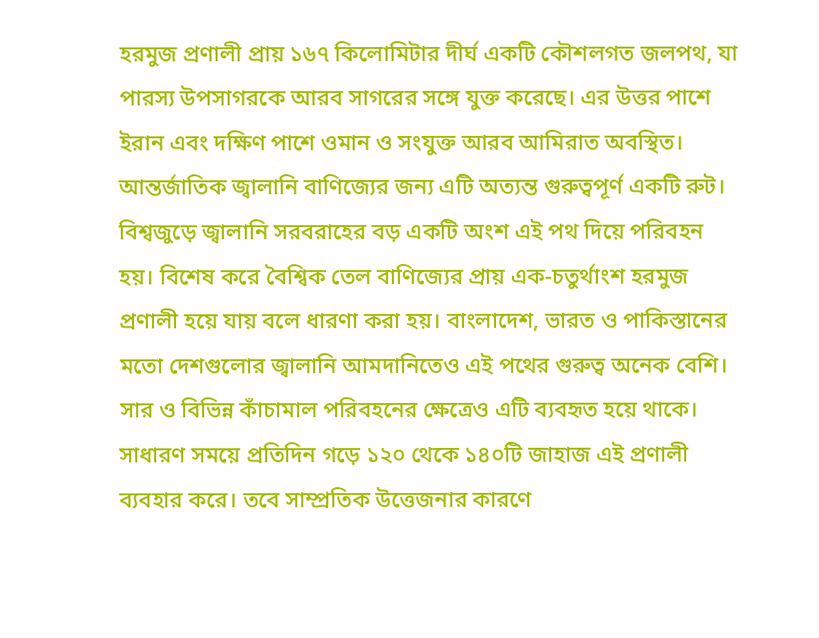হরমুজ প্রণালী প্রায় ১৬৭ কিলোমিটার দীর্ঘ একটি কৌশলগত জলপথ, যা পারস্য উপসাগরকে আরব সাগরের সঙ্গে যুক্ত করেছে। এর উত্তর পাশে ইরান এবং দক্ষিণ পাশে ওমান ও সংযুক্ত আরব আমিরাত অবস্থিত। আন্তর্জাতিক জ্বালানি বাণিজ্যের জন্য এটি অত্যন্ত গুরুত্বপূর্ণ একটি রুট।
বিশ্বজুড়ে জ্বালানি সরবরাহের বড় একটি অংশ এই পথ দিয়ে পরিবহন হয়। বিশেষ করে বৈশ্বিক তেল বাণিজ্যের প্রায় এক-চতুর্থাংশ হরমুজ প্রণালী হয়ে যায় বলে ধারণা করা হয়। বাংলাদেশ, ভারত ও পাকিস্তানের মতো দেশগুলোর জ্বালানি আমদানিতেও এই পথের গুরুত্ব অনেক বেশি। সার ও বিভিন্ন কাঁচামাল পরিবহনের ক্ষেত্রেও এটি ব্যবহৃত হয়ে থাকে।
সাধারণ সময়ে প্রতিদিন গড়ে ১২০ থেকে ১৪০টি জাহাজ এই প্রণালী ব্যবহার করে। তবে সাম্প্রতিক উত্তেজনার কারণে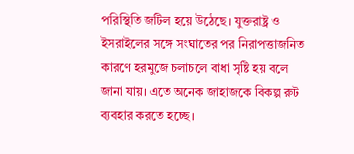পরিস্থিতি জটিল হয়ে উঠেছে। যুক্তরাষ্ট্র ও ইসরাইলের সঙ্গে সংঘাতের পর নিরাপত্তাজনিত কারণে হরমুজে চলাচলে বাধা সৃষ্টি হয় বলে জানা যায়। এতে অনেক জাহাজকে বিকল্প রুট ব্যবহার করতে হচ্ছে।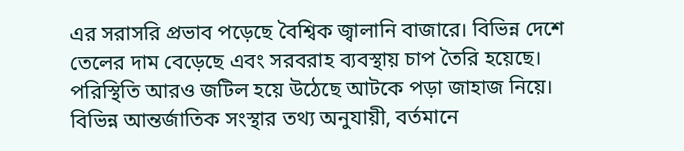এর সরাসরি প্রভাব পড়েছে বৈশ্বিক জ্বালানি বাজারে। বিভিন্ন দেশে তেলের দাম বেড়েছে এবং সরবরাহ ব্যবস্থায় চাপ তৈরি হয়েছে।
পরিস্থিতি আরও জটিল হয়ে উঠেছে আটকে পড়া জাহাজ নিয়ে। বিভিন্ন আন্তর্জাতিক সংস্থার তথ্য অনুযায়ী, বর্তমানে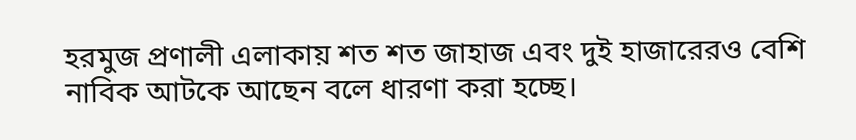হরমুজ প্রণালী এলাকায় শত শত জাহাজ এবং দুই হাজারেরও বেশি নাবিক আটকে আছেন বলে ধারণা করা হচ্ছে।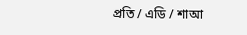প্রতি / এডি / শাআ